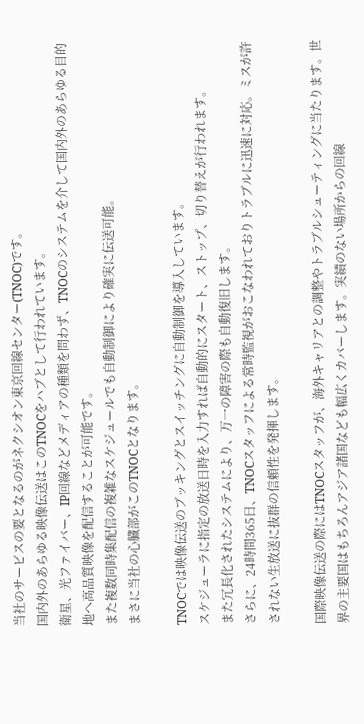当社のサービスの要となるのがネクシオン東京回線センター(TNOC)です。
国内外のあらゆる映像伝送はこのTNOCをハブとして行われています。
衛星、光ファイバー、IP回線などメディアの種類を問わず、TNOCのシステムを介して国内外のあらゆる目的地へ高品質映像を配信することが可能です。
また複数同時集配信の複雑なスケジュールでも自動制御により確実に伝送可能。
まさに当社の心臓部がこのTNOCとなります。

TNOCでは映像伝送のブッキングとスイッチングに自動制御を導入しています。
スケジューラに指定の放送日時を入力すれば自動的にスタート、ストップ、切り替えが行われます。
また冗長化されたシステムにより、万一の障害の際も自動復旧します。
さらに、24時間365日、TNOCスタッフによる常時監視がおこなわれておりトラブルに迅速に対応。ミスが許されない生放送に抜群の信頼性を発揮します。

国際映像伝送の際にはTNOCスタッフが、海外キャリアとの調整やトラブルシューティングに当たります。世界の主要国はもちろんアジア諸国なども幅広くカバーします。実績のない場所からの回線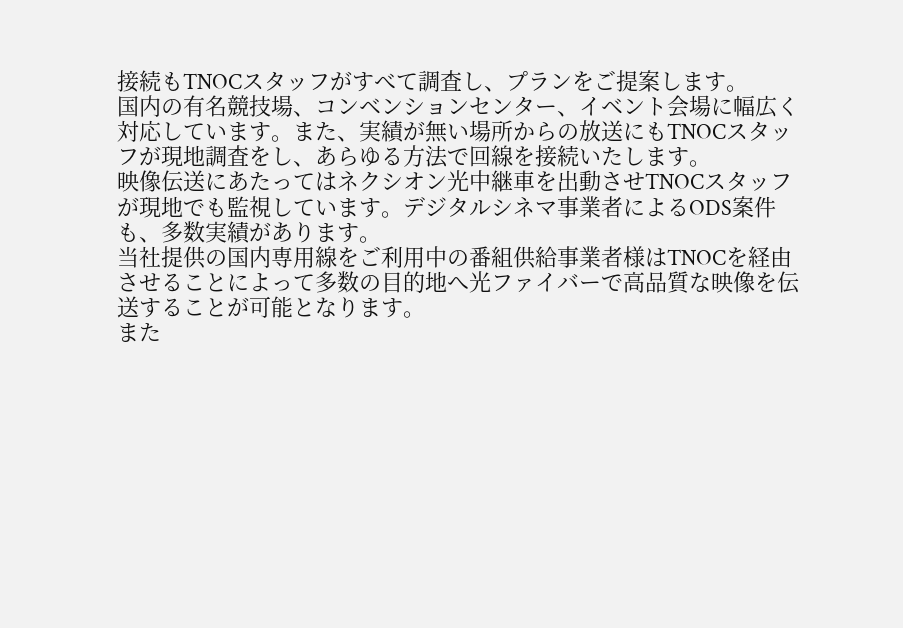接続もTNOCスタッフがすべて調査し、プランをご提案します。
国内の有名競技場、コンベンションセンター、イベント会場に幅広く対応しています。また、実績が無い場所からの放送にもTNOCスタッフが現地調査をし、あらゆる方法で回線を接続いたします。
映像伝送にあたってはネクシオン光中継車を出動させTNOCスタッフが現地でも監視しています。デジタルシネマ事業者によるODS案件も、多数実績があります。
当社提供の国内専用線をご利用中の番組供給事業者様はTNOCを経由させることによって多数の目的地へ光ファイバーで高品質な映像を伝送することが可能となります。
また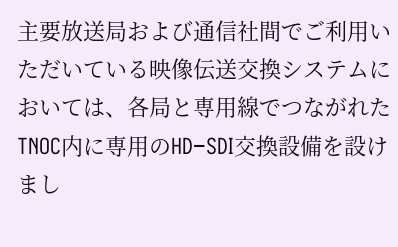主要放送局および通信社間でご利用いただいている映像伝送交換システムにおいては、各局と専用線でつながれたTNOC内に専用のHD−SDI交換設備を設けまし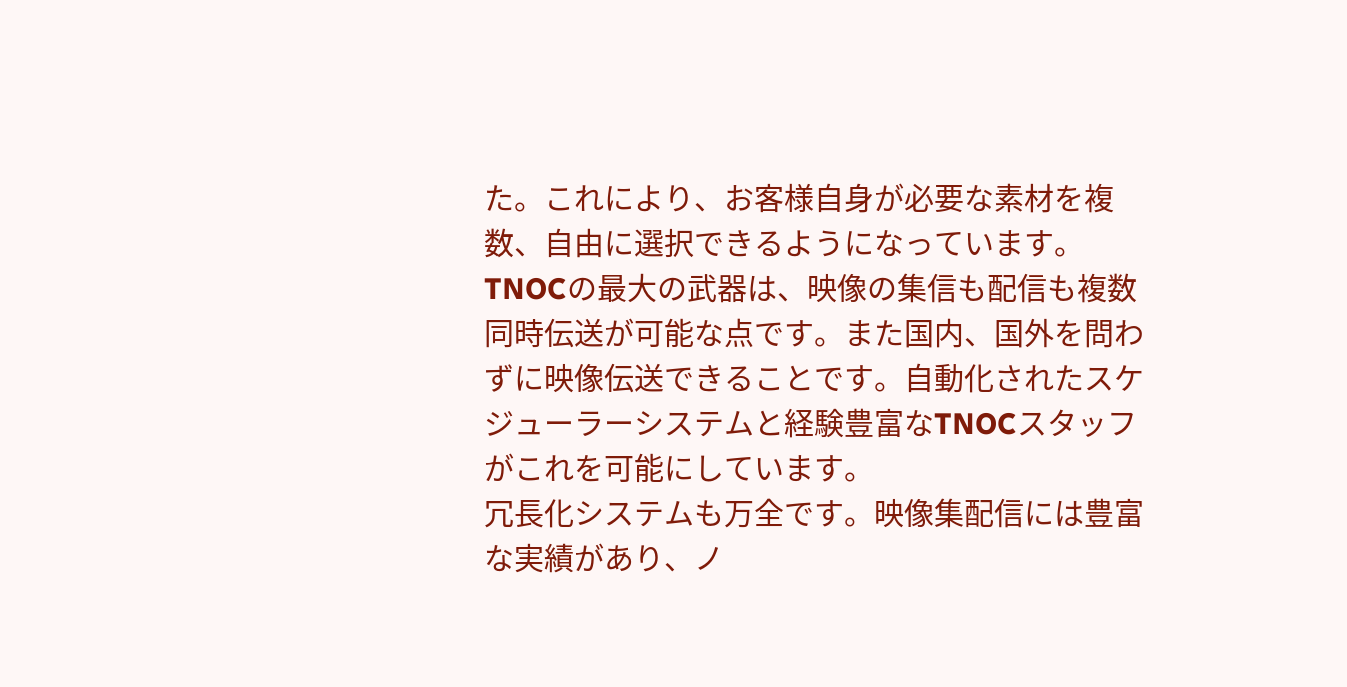た。これにより、お客様自身が必要な素材を複数、自由に選択できるようになっています。
TNOCの最大の武器は、映像の集信も配信も複数同時伝送が可能な点です。また国内、国外を問わずに映像伝送できることです。自動化されたスケジューラーシステムと経験豊富なTNOCスタッフがこれを可能にしています。
冗長化システムも万全です。映像集配信には豊富な実績があり、ノ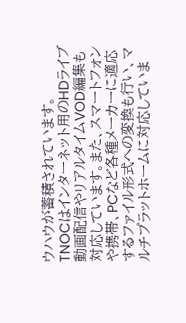ウハウが蓄積されています。
TNOCはインターネット用のHDライブ動画配信やリアルタイムVOD編集も対応しています。また、スマートフォンや携帯、PCなど各種メーカーに適応するファイル形式への変換も行い、マルチプラットホームに対応していま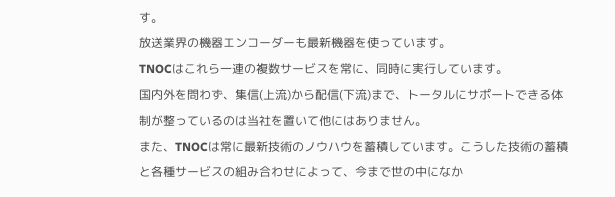す。
放送業界の機器エンコーダーも最新機器を使っています。
TNOCはこれら一連の複数サービスを常に、同時に実行しています。
国内外を問わず、集信(上流)から配信(下流)まで、トータルにサポートできる体制が整っているのは当社を置いて他にはありません。
また、TNOCは常に最新技術のノウハウを蓄積しています。こうした技術の蓄積と各種サービスの組み合わせによって、今まで世の中になか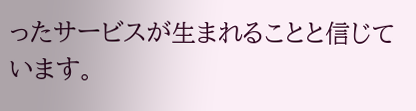ったサービスが生まれることと信じています。